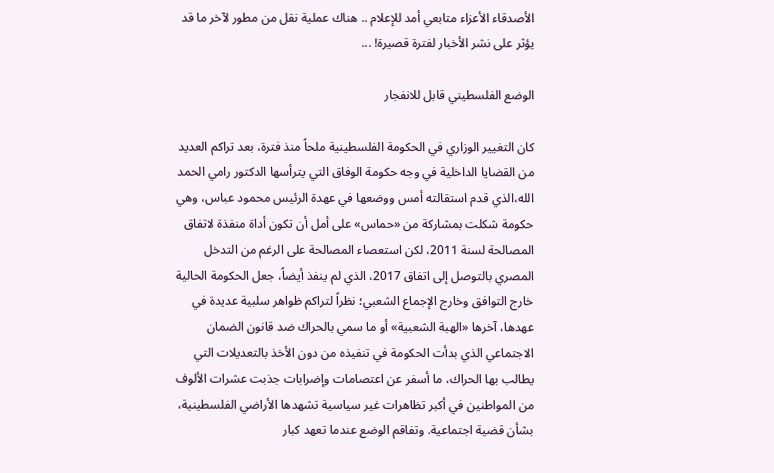الأصدقاء الأعزاء متابعي أمد للإعلام .. هناك عملية نقل من مطور لآخر ما قد يؤثر على نشر الأخبار لفترة قصيرة! ...

الوضع الفلسطيني قابل للانفجار

كان التغيير الوزاري في الحكومة الفلسطينية ملحاً منذ فترة، بعد تراكم العديد من القضايا الداخلية في وجه حكومة الوفاق التي يترأسها الدكتور رامي الحمد الله،الذي قدم استقالته أمس ووضعها في عهدة الرئيس محمود عباس، وهي حكومة شكلت بمشاركة من «حماس» على أمل أن تكون أداة منفذة لاتفاق المصالحة لسنة 2011، لكن استعصاء المصالحة على الرغم من التدخل المصري بالتوصل إلى اتفاق 2017، الذي لم ينفذ أيضاً، جعل الحكومة الحالية خارج التوافق وخارج الإجماع الشعبي؛ نظراً لتراكم ظواهر سلبية عديدة في عهدها، آخرها «الهبة الشعبية» أو ما سمي بالحراك ضد قانون الضمان الاجتماعي الذي بدأت الحكومة في تنفيذه من دون الأخذ بالتعديلات التي يطالب بها الحراك، ما أسفر عن اعتصامات وإضرابات جذبت عشرات الألوف من المواطنين في أكبر تظاهرات غير سياسية تشهدها الأراضي الفلسطينية، بشأن قضية اجتماعية. وتفاقم الوضع عندما تعهد كبار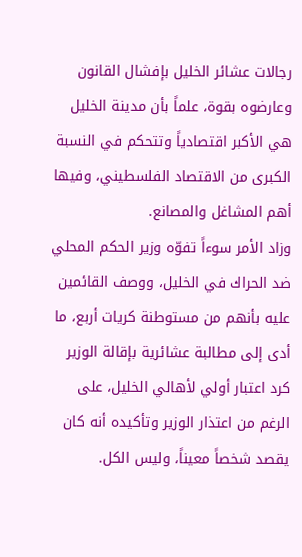رجالات عشائر الخليل بإفشال القانون وعارضوه بقوة، علماً بأن مدينة الخليل هي الأكبر اقتصادياً وتتحكم في النسبة الكبرى من الاقتصاد الفلسطيني، وفيها أهم المشاغل والمصانع.
وزاد الأمر سوءاً تفوّه وزير الحكم المحلي ضد الحراك في الخليل، ووصف القائمين عليه بأنهم من مستوطنة كريات أربع، ما أدى إلى مطالبة عشائرية بإقالة الوزير كرد اعتبار أولي لأهالي الخليل، على الرغم من اعتذار الوزير وتأكيده أنه كان يقصد شخصاً معيناً، وليس الكل.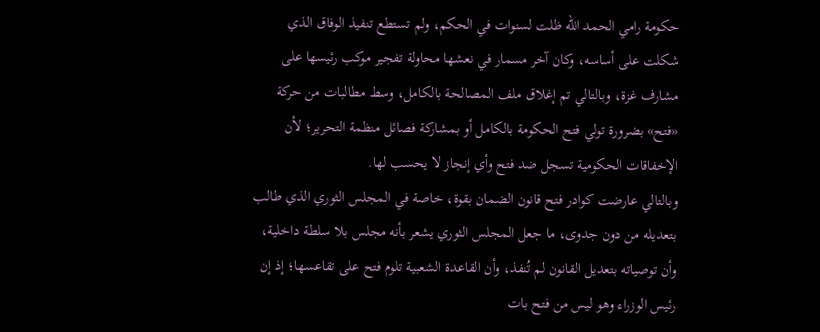حكومة رامي الحمد الله ظلت لسنوات في الحكم، ولم تستطع تنفيذ الوفاق الذي شكلت على أساسه، وكان آخر مسمار في نعشها محاولة تفجير موكب رئيسها على مشارف غزة، وبالتالي تم إغلاق ملف المصالحة بالكامل، وسط مطالبات من حركة «فتح» بضرورة تولي فتح الحكومة بالكامل أو بمشاركة فصائل منظمة التحرير؛ لأن الإخفاقات الحكومية تسجل ضد فتح وأي إنجاز لا يحسب لها.
وبالتالي عارضت كوادر فتح قانون الضمان بقوة، خاصة في المجلس الثوري الذي طالب بتعديله من دون جدوى، ما جعل المجلس الثوري يشعر بأنه مجلس بلا سلطة داخلية، وأن توصياته بتعديل القانون لم تُنفذ، وأن القاعدة الشعبية تلوم فتح على تقاعسها؛ إذ إن رئيس الوزراء وهو ليس من فتح بات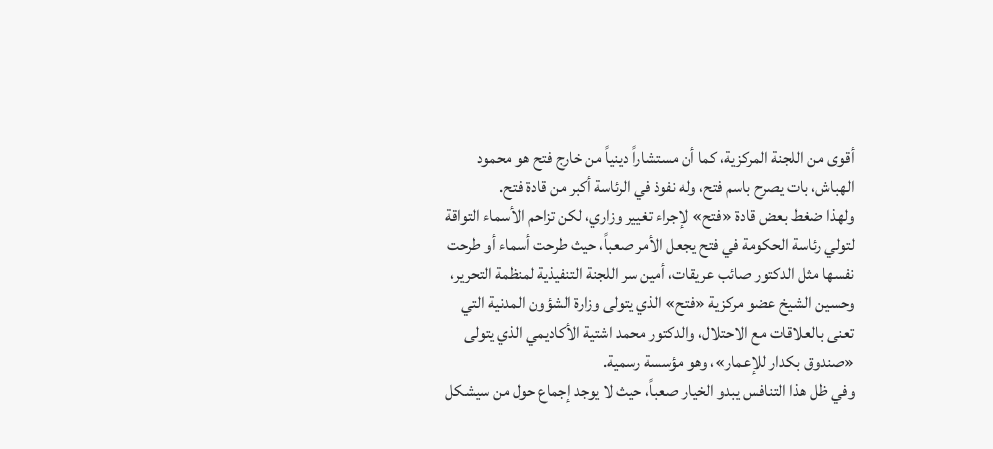أقوى من اللجنة المركزية، كما أن مستشاراً دينياً من خارج فتح هو محمود الهباش، بات يصرح باسم فتح، وله نفوذ في الرئاسة أكبر من قادة فتح.
ولهذا ضغط بعض قادة «فتح» لإجراء تغيير وزاري، لكن تزاحم الأسماء التواقة لتولي رئاسة الحكومة في فتح يجعل الأمر صعباً، حيث طرحت أسماء أو طرحت نفسها مثل الدكتور صائب عريقات، أمين سر اللجنة التنفيذية لمنظمة التحرير، وحسين الشيخ عضو مركزية «فتح» الذي يتولى وزارة الشؤون المدنية التي تعنى بالعلاقات مع الاحتلال، والدكتور محمد اشتية الأكاديمي الذي يتولى «صندوق بكدار للإعمار»، وهو مؤسسة رسمية.
وفي ظل هذا التنافس يبدو الخيار صعباً، حيث لا يوجد إجماع حول من سيشكل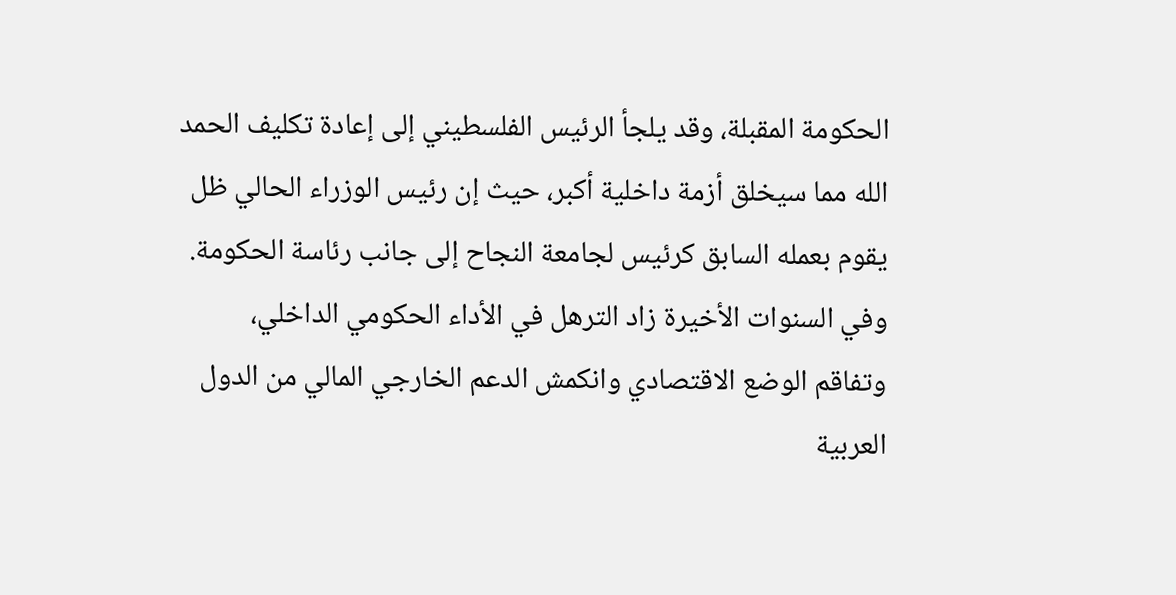الحكومة المقبلة، وقد يلجأ الرئيس الفلسطيني إلى إعادة تكليف الحمد الله مما سيخلق أزمة داخلية أكبر، حيث إن رئيس الوزراء الحالي ظل يقوم بعمله السابق كرئيس لجامعة النجاح إلى جانب رئاسة الحكومة.
وفي السنوات الأخيرة زاد الترهل في الأداء الحكومي الداخلي، وتفاقم الوضع الاقتصادي وانكمش الدعم الخارجي المالي من الدول العربية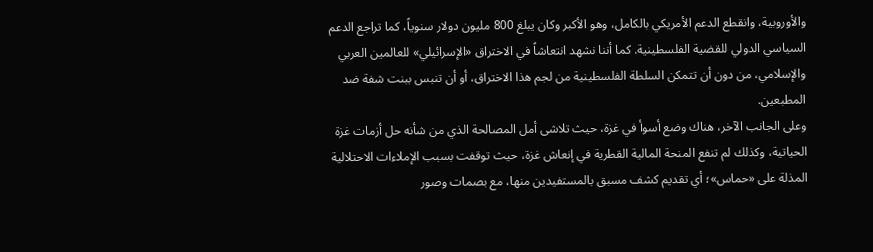والأوروبية، وانقطع الدعم الأمريكي بالكامل، وهو الأكبر وكان يبلغ 800 مليون دولار سنوياً، كما تراجع الدعم السياسي الدولي للقضية الفلسطينية. كما أننا نشهد انتعاشاً في الاختراق «الإسرائيلي» للعالمين العربي والإسلامي، من دون أن تتمكن السلطة الفلسطينية من لجم هذا الاختراق، أو أن تنبس ببنت شفة ضد المطبعين.
وعلى الجانب الآخر، هناك وضع أسوأ في غزة، حيث تلاشى أمل المصالحة الذي من شأنه حل أزمات غزة الحياتية، وكذلك لم تنفع المنحة المالية القطرية في إنعاش غزة، حيث توقفت بسبب الإملاءات الاحتلالية المذلة على «حماس»؛ أي تقديم كشف مسبق بالمستفيدين منها، مع بصمات وصور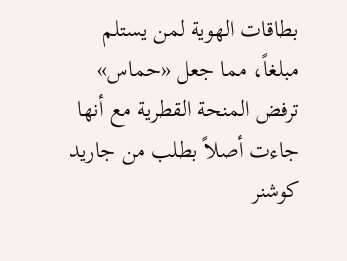بطاقات الهوية لمن يستلم مبلغاً، مما جعل «حماس» ترفض المنحة القطرية مع أنها جاءت أصلاً بطلب من جاريد كوشنر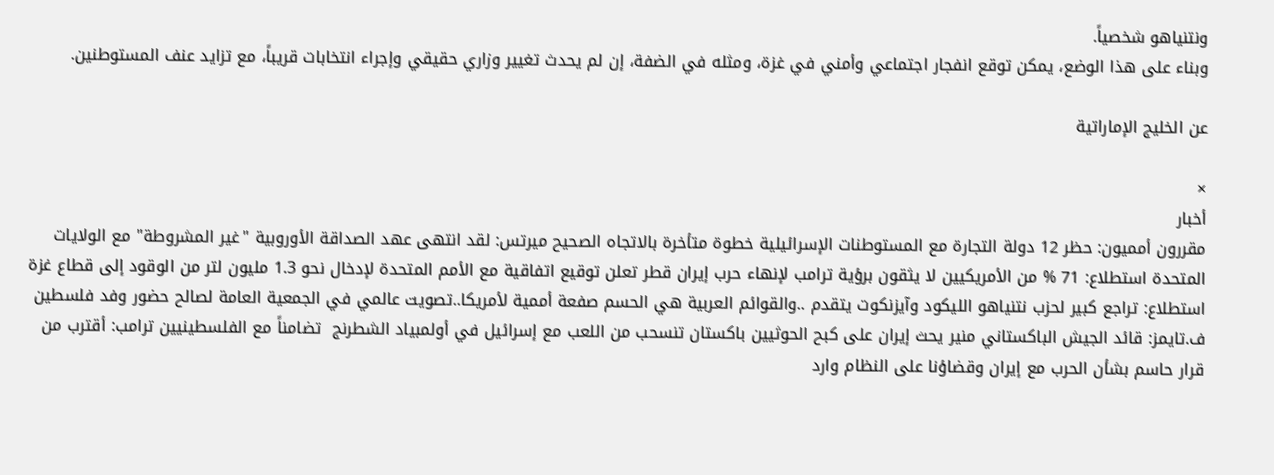ونتنياهو شخصياً.
وبناء على هذا الوضع، يمكن توقع انفجار اجتماعي وأمني في غزة، ومثله في الضفة، إن لم يحدث تغيير وزاري حقيقي وإجراء انتخابات قريباً، مع تزايد عنف المستوطنين.

عن الخليج الإماراتية

×
أخبار
مقررون أمميون: حظر 12 دولة التجارة مع المستوطنات الإسرائيلية خطوة متأخرة بالاتجاه الصحيح ميرتس: لقد انتهى عهد الصداقة الأوروبية "غير المشروطة" مع الولايات المتحدة استطلاع: 71 % من الأمريكيين لا يثقون برؤية ترامب لإنهاء حرب إيران قطر تعلن توقيع اتفاقية مع الأمم المتحدة لإدخال نحو 1.3 مليون لتر من الوقود إلى قطاع غزة استطلاع: تراجع كبير لحزب نتنياهو الليكود وآيزنكوت يتقدم ..والقوائم العربية هي الحسم صفعة أممية لأمريكا..تصويت عالمي في الجمعية العامة لصالح حضور وفد فلسطين ف.تايمز: قائد الجيش الباكستاني منير يحث إيران على كبح الحوثيين باكستان تنسحب من اللعب مع إسرائيل في أولمبياد الشطرنج  تضامناً مع الفلسطينيين ترامب: أقترب من قرار حاسم بشأن الحرب مع إيران وقضاؤنا على النظام وارد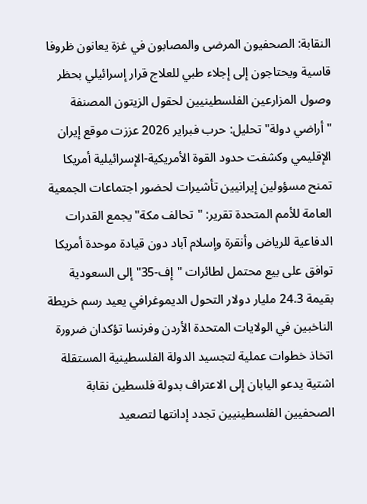النقابة: الصحفيون المرضى والمصابون في غزة يعانون ظروفا قاسية ويحتاجون إلى إجلاء طبي للعلاج قرار إسرائيلي بحظر وصول المزارعين الفلسطينيين لحقول الزيتون المصنفة "أراضي دولة" تحليل: حرب فبراير 2026 عززت موقع إيران الإقليمي وكشفت حدود القوة الأمريكية-الإسرائيلية أمريكا تمنح مسؤولين إيرانيين تأشيرات لحضور اجتماعات الجمعية العامة للأمم المتحدة تقرير: "تحالف مكة" يجمع القدرات الدفاعية للرياض وأنقرة وإسلام آباد دون قيادة موحدة أمريكا توافق على بيع محتمل لطائرات "إف-35" إلى السعودية بقيمة 24.3 مليار دولار التحول الديموغرافي يعيد رسم خريطة الناخبين في الولايات المتحدة الأردن وفرنسا تؤكدان ضرورة اتخاذ خطوات عملية لتجسيد الدولة الفلسطينية المستقلة اشتية يدعو اليابان إلى الاعتراف بدولة فلسطين نقابة الصحفيين الفلسطينيين تجدد إدانتها لتصعيد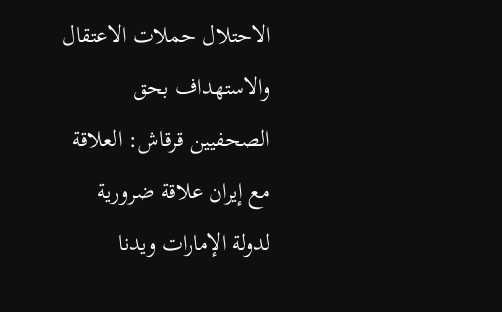الاحتلال حملات الاعتقال والاستهداف بحق الصحفيين قرقاش: العلاقة مع إيران علاقة ضرورية لدولة الإمارات ويدنا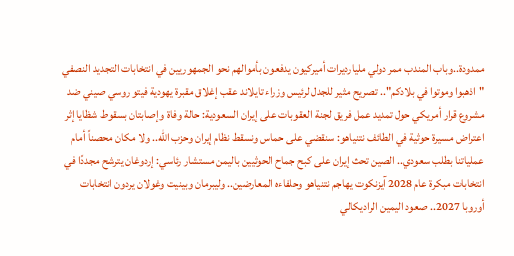ممدودة..وباب المندب ممر دولي مليارديرات أميركيون يدفعون بأموالهم نحو الجمهوريين في انتخابات التجديد النصفي "اذهبوا وموتوا في بلادكم".. تصريح مثير للجدل لرئيس وزراء تايلاند عقب إغلاق مقبرة يهودية فيتو روسي صيني ضد مشروع قرار أمريكي حول تمديد عمل فريق لجنة العقوبات على إيران السعودية: حالة وفاة وإصابتان بسقوط شظايا إثر اعتراض مسيرة حوثية في الطائف نتنياهو: سنقضي على حماس ونسقط نظام إيران وحزب الله.. ولا مكان محصناً أمام عملياتنا بطلب سعودي.. الصين تحث إيران على كبح جماح الحوثيين باليمن مستشار رئاسي: إردوغان يترشح مجددًا في انتخابات مبكرة عام 2028 آيزنكوت يهاجم نتنياهو وحلفاءه المعارضين.. وليبرمان وبينيت وغولان يردون انتخابات أوروبا 2027.. صعود اليمين الراديكالي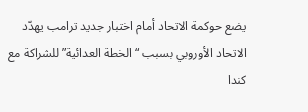يضع حوكمة الاتحاد أمام اختبار جديد ترامب يهدّد الاتحاد الأوروبي بسبب “الخطة العدائية” للشراكة مع كندا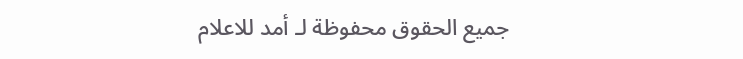جميع الحقوق محفوظة لـ أمد للاعلام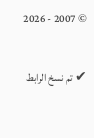© 2007 - 2026

✔ تم نسخ الرابط